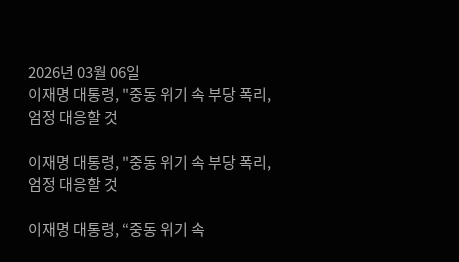2026년 03월 06일
이재명 대통령, "중동 위기 속 부당 폭리, 엄정 대응할 것

이재명 대통령, "중동 위기 속 부당 폭리, 엄정 대응할 것

이재명 대통령, “중동 위기 속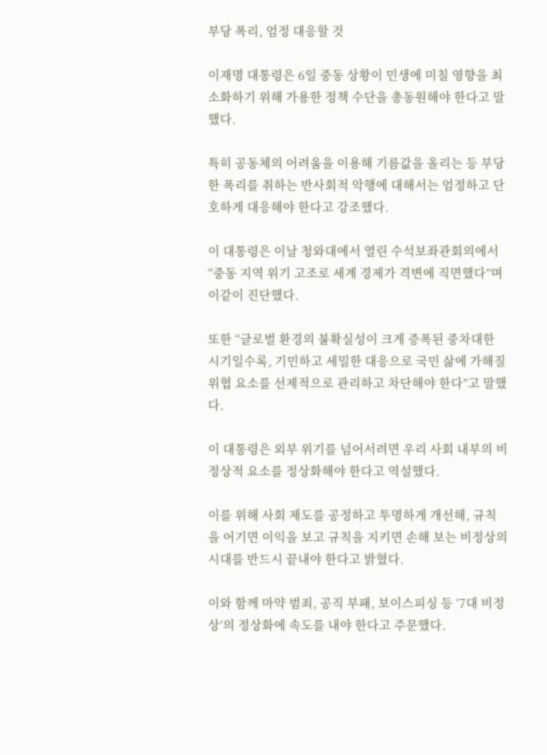부당 폭리, 엄정 대응할 것

이재명 대통령은 6일 중동 상황이 민생에 미칠 영향을 최소화하기 위해 가용한 정책 수단을 총동원해야 한다고 말했다.

특히 공동체의 어려움을 이용해 기름값을 올리는 등 부당한 폭리를 취하는 반사회적 악행에 대해서는 엄정하고 단호하게 대응해야 한다고 강조했다.

이 대통령은 이날 청와대에서 열린 수석보좌관회의에서 “중동 지역 위기 고조로 세계 경제가 격변에 직면했다”며 이같이 진단했다.

또한 “글로벌 환경의 불확실성이 크게 증폭된 중차대한 시기일수록, 기민하고 세밀한 대응으로 국민 삶에 가해질 위협 요소를 선제적으로 관리하고 차단해야 한다”고 말했다.

이 대통령은 외부 위기를 넘어서려면 우리 사회 내부의 비정상적 요소를 정상화해야 한다고 역설했다.

이를 위해 사회 제도를 공정하고 투명하게 개선해, 규칙을 어기면 이익을 보고 규칙을 지키면 손해 보는 비정상의 시대를 반드시 끝내야 한다고 밝혔다.

이와 함께 마약 범죄, 공직 부패, 보이스피싱 등 ‘7대 비정상’의 정상화에 속도를 내야 한다고 주문했다.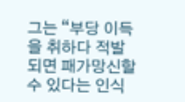그는 “부당 이득을 취하다 적발되면 패가망신할 수 있다는 인식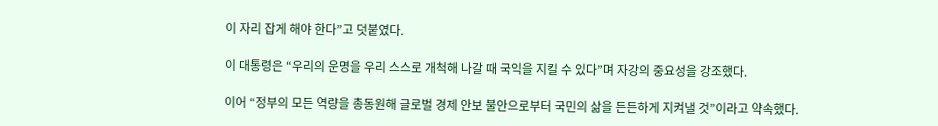이 자리 잡게 해야 한다”고 덧붙였다.

이 대통령은 “우리의 운명을 우리 스스로 개척해 나갈 때 국익을 지킬 수 있다”며 자강의 중요성을 강조했다.

이어 “정부의 모든 역량을 총동원해 글로벌 경제 안보 불안으로부터 국민의 삶을 든든하게 지켜낼 것”이라고 약속했다.